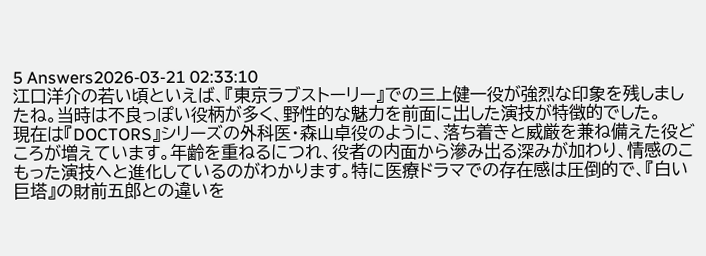5 Answers2026-03-21 02:33:10
江口洋介の若い頃といえば、『東京ラブストーリー』での三上健一役が強烈な印象を残しましたね。当時は不良っぽい役柄が多く、野性的な魅力を前面に出した演技が特徴的でした。
現在は『DOCTORS』シリーズの外科医・森山卓役のように、落ち着きと威厳を兼ね備えた役どころが増えています。年齢を重ねるにつれ、役者の内面から滲み出る深みが加わり、情感のこもった演技へと進化しているのがわかります。特に医療ドラマでの存在感は圧倒的で、『白い巨塔』の財前五郎との違いを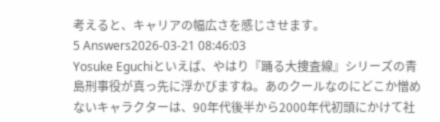考えると、キャリアの幅広さを感じさせます。
5 Answers2026-03-21 08:46:03
Yosuke Eguchiといえば、やはり『踊る大捜査線』シリーズの青島刑事役が真っ先に浮かびますね。あのクールなのにどこか憎めないキャラクターは、90年代後半から2000年代初頭にかけて社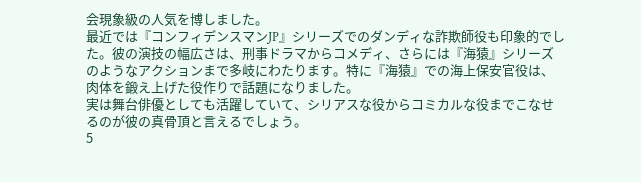会現象級の人気を博しました。
最近では『コンフィデンスマンJP』シリーズでのダンディな詐欺師役も印象的でした。彼の演技の幅広さは、刑事ドラマからコメディ、さらには『海猿』シリーズのようなアクションまで多岐にわたります。特に『海猿』での海上保安官役は、肉体を鍛え上げた役作りで話題になりました。
実は舞台俳優としても活躍していて、シリアスな役からコミカルな役までこなせるのが彼の真骨頂と言えるでしょう。
5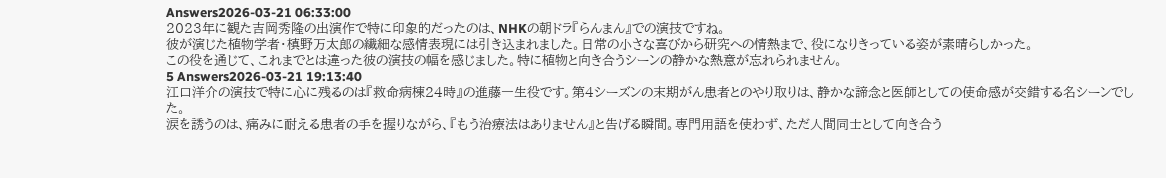Answers2026-03-21 06:33:00
2023年に観た吉岡秀隆の出演作で特に印象的だったのは、NHKの朝ドラ『らんまん』での演技ですね。
彼が演じた植物学者・槙野万太郎の繊細な感情表現には引き込まれました。日常の小さな喜びから研究への情熱まで、役になりきっている姿が素晴らしかった。
この役を通じて、これまでとは違った彼の演技の幅を感じました。特に植物と向き合うシーンの静かな熱意が忘れられません。
5 Answers2026-03-21 19:13:40
江口洋介の演技で特に心に残るのは『救命病棟24時』の進藤一生役です。第4シーズンの末期がん患者とのやり取りは、静かな諦念と医師としての使命感が交錯する名シーンでした。
涙を誘うのは、痛みに耐える患者の手を握りながら、『もう治療法はありません』と告げる瞬間。専門用語を使わず、ただ人間同士として向き合う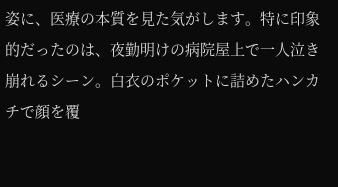姿に、医療の本質を見た気がします。特に印象的だったのは、夜勤明けの病院屋上で一人泣き崩れるシーン。白衣のポケットに詰めたハンカチで顔を覆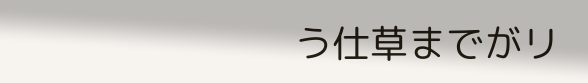う仕草までがリ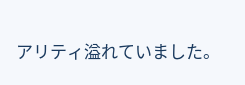アリティ溢れていました。